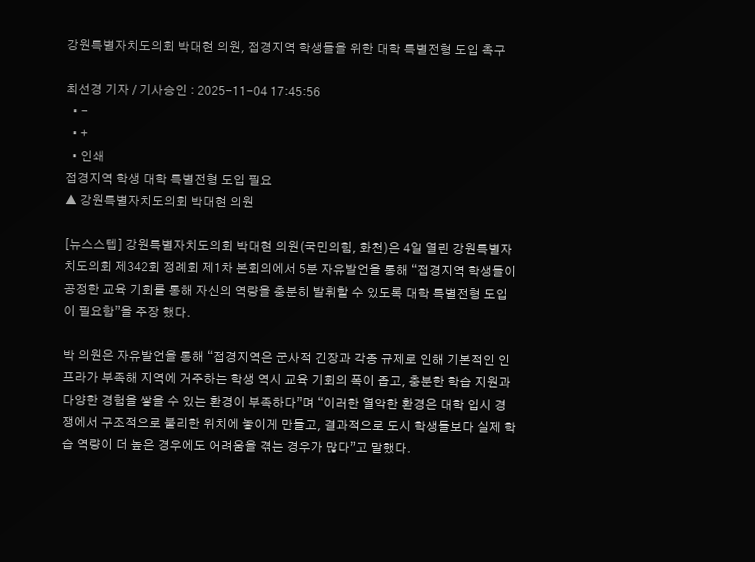강원특별자치도의회 박대현 의원, 접경지역 학생들을 위한 대학 특별전형 도입 촉구

최선경 기자 / 기사승인 : 2025-11-04 17:45:56
  • -
  • +
  • 인쇄
접경지역 학생 대학 특별전형 도입 필요
▲ 강원특별자치도의회 박대현 의원

[뉴스스텝] 강원특별자치도의회 박대현 의원(국민의힘, 화천)은 4일 열린 강원특별자치도의회 제342회 정례회 제1차 본회의에서 5분 자유발언을 통해 “접경지역 학생들이 공정한 교육 기회를 통해 자신의 역량을 충분히 발휘할 수 있도록 대학 특별전형 도입이 필요함”을 주장 했다.

박 의원은 자유발언을 통해 “접경지역은 군사적 긴장과 각종 규제로 인해 기본적인 인프라가 부족해 지역에 거주하는 학생 역시 교육 기회의 폭이 좁고, 충분한 학습 지원과 다양한 경험을 쌓을 수 있는 환경이 부족하다”며 “이러한 열악한 환경은 대학 입시 경쟁에서 구조적으로 불리한 위치에 놓이게 만들고, 결과적으로 도시 학생들보다 실제 학습 역량이 더 높은 경우에도 어려움을 겪는 경우가 많다”고 말했다.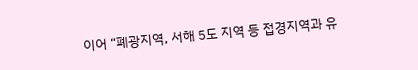이어 “폐광지역, 서해 5도 지역 등 접경지역과 유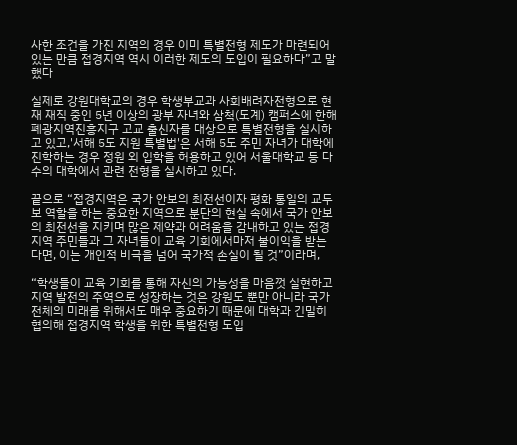사한 조건을 가진 지역의 경우 이미 특별전형 제도가 마련되어 있는 만큼 접경지역 역시 이러한 제도의 도입이 필요하다”고 말했다

실제로 강원대학교의 경우 학생부교과 사회배려자전형으로 현재 재직 중인 5년 이상의 광부 자녀와 삼척(도계) 캠퍼스에 한해 폐광지역진흥지구 고교 출신자를 대상으로 특별전형을 실시하고 있고,'서해 5도 지원 특별법'은 서해 5도 주민 자녀가 대학에 진학하는 경우 정원 외 입학을 허용하고 있어 서울대학교 등 다수의 대학에서 관련 전형을 실시하고 있다.

끝으로 “접경지역은 국가 안보의 최전선이자 평화 통일의 교두보 역할을 하는 중요한 지역으로 분단의 현실 속에서 국가 안보의 최전선을 지키며 많은 제약과 어려움을 감내하고 있는 접경지역 주민들과 그 자녀들이 교육 기회에서마저 불이익을 받는다면, 이는 개인적 비극을 넘어 국가적 손실이 될 것”이라며,

“학생들이 교육 기회를 통해 자신의 가능성을 마음껏 실현하고 지역 발전의 주역으로 성장하는 것은 강원도 뿐만 아니라 국가 전체의 미래를 위해서도 매우 중요하기 때문에 대학과 긴밀히 협의해 접경지역 학생을 위한 특별전형 도입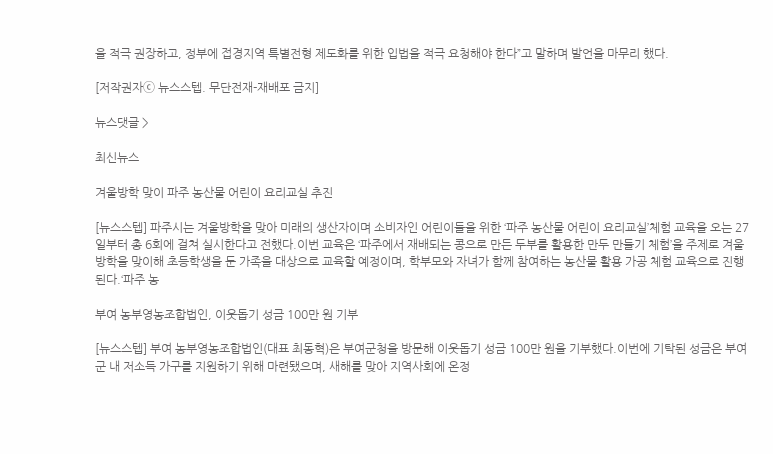을 적극 권장하고, 정부에 접경지역 특별전형 제도화를 위한 입법을 적극 요청해야 한다”고 말하며 발언을 마무리 했다.

[저작권자ⓒ 뉴스스텝. 무단전재-재배포 금지]

뉴스댓글 >

최신뉴스

겨울방학 맞이 파주 농산물 어린이 요리교실 추진

[뉴스스텝] 파주시는 겨울방학을 맞아 미래의 생산자이며 소비자인 어린이들을 위한 ‘파주 농산물 어린이 요리교실’체험 교육을 오는 27일부터 총 6회에 걸쳐 실시한다고 전했다.이번 교육은 ‘파주에서 재배되는 콩으로 만든 두부를 활용한 만두 만들기 체험’을 주제로 겨울방학을 맞이해 초등학생을 둔 가족을 대상으로 교육할 예정이며, 학부모와 자녀가 함께 참여하는 농산물 활용 가공 체험 교육으로 진행된다.‘파주 농

부여 농부영농조합법인, 이웃돕기 성금 100만 원 기부

[뉴스스텝] 부여 농부영농조합법인(대표 최동혁)은 부여군청을 방문해 이웃돕기 성금 100만 원을 기부했다.이번에 기탁된 성금은 부여군 내 저소득 가구를 지원하기 위해 마련됐으며, 새해를 맞아 지역사회에 온정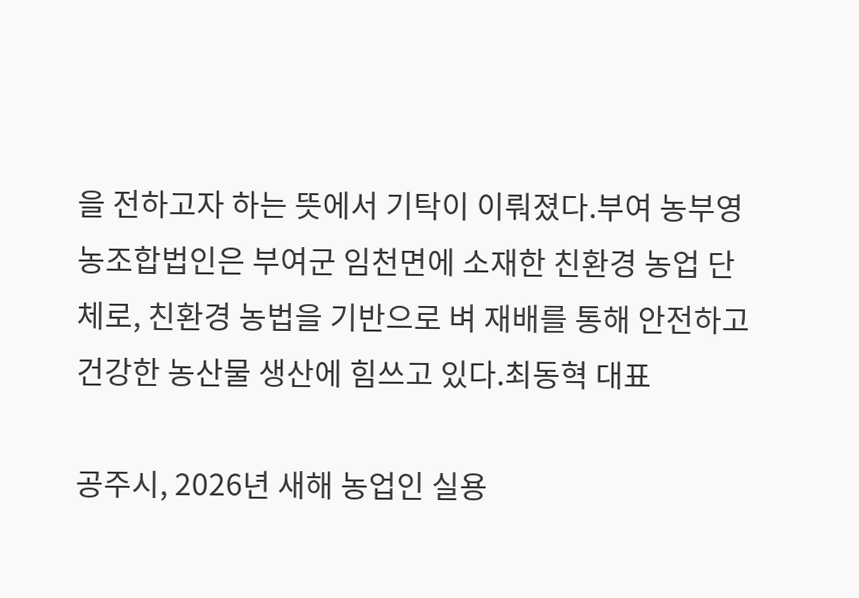을 전하고자 하는 뜻에서 기탁이 이뤄졌다.부여 농부영농조합법인은 부여군 임천면에 소재한 친환경 농업 단체로, 친환경 농법을 기반으로 벼 재배를 통해 안전하고 건강한 농산물 생산에 힘쓰고 있다.최동혁 대표

공주시, 2026년 새해 농업인 실용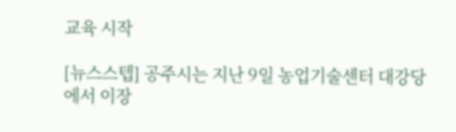교육 시작

[뉴스스텝] 공주시는 지난 9일 농업기술센터 대강당에서 이장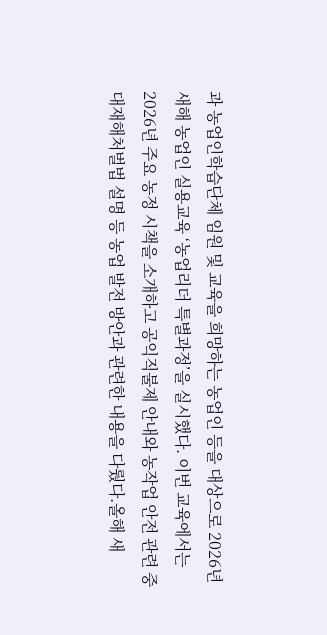과 농업인학습단체 임원 및 교육을 희망하는 농업인 등을 대상으로 2026년 새해 농업인 실용교육 ‘농업리더 특별과정’을 실시했다. 이번 교육에서는 2026년 주요 농정 시책을 소개하고 공익직불제 안내와 농작업 안전 관련 중대재해처벌법 설명 등 농업 발전 방안과 관련한 내용을 다뤘다.올해 새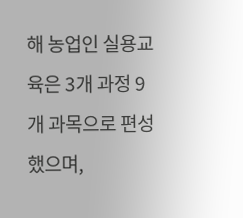해 농업인 실용교육은 3개 과정 9개 과목으로 편성했으며,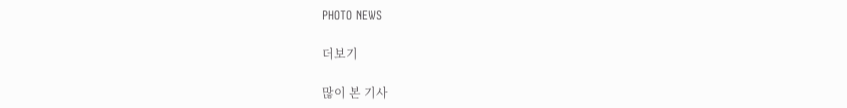PHOTO NEWS

더보기

많이 본 기사